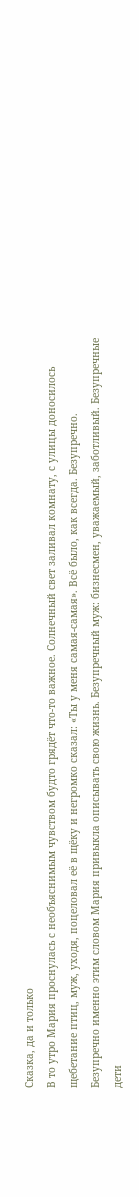Сказка, да и только
В то утро Мария проснулась с необъяснимым чувством будто грядёт что-то важное. Солнечный свет заливал комнату, с улицы доносилось щебетание птиц, муж, уходя, поцеловал её в щёку и негромко сказал: «Ты у меня самая-самая». Всё было, как всегда. Безупречно.
Безупречно именно этим словом Мария привыкла описывать свою жизнь. Безупречный муж: бизнесмен, уважаемый, заботливый. Безупречные дети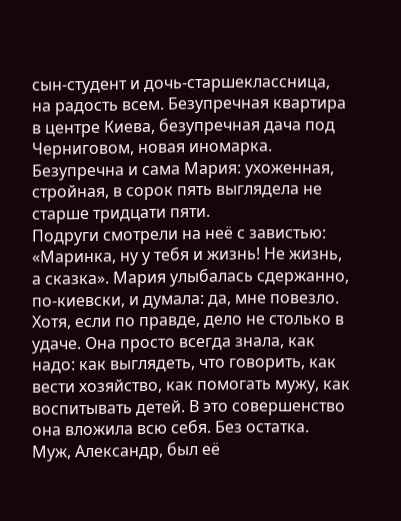сын-студент и дочь-старшеклассница, на радость всем. Безупречная квартира в центре Киева, безупречная дача под Черниговом, новая иномарка. Безупречна и сама Мария: ухоженная, стройная, в сорок пять выглядела не старше тридцати пяти.
Подруги смотрели на неё с завистью: «Маринка, ну у тебя и жизнь! Не жизнь, а сказка». Мария улыбалась сдержанно, по-киевски, и думала: да, мне повезло. Хотя, если по правде, дело не столько в удаче. Она просто всегда знала, как надо: как выглядеть, что говорить, как вести хозяйство, как помогать мужу, как воспитывать детей. В это совершенство она вложила всю себя. Без остатка.
Муж, Александр, был её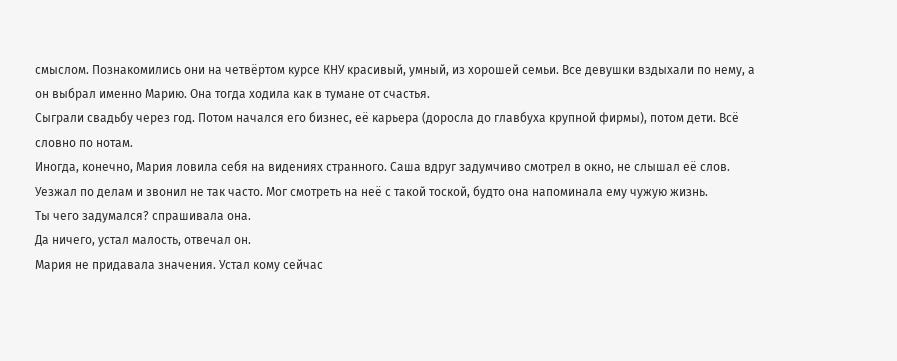смыслом. Познакомились они на четвёртом курсе КНУ красивый, умный, из хорошей семьи. Все девушки вздыхали по нему, а он выбрал именно Марию. Она тогда ходила как в тумане от счастья.
Сыграли свадьбу через год. Потом начался его бизнес, её карьера (доросла до главбуха крупной фирмы), потом дети. Всё словно по нотам.
Иногда, конечно, Мария ловила себя на видениях странного. Саша вдруг задумчиво смотрел в окно, не слышал её слов. Уезжал по делам и звонил не так часто. Мог смотреть на неё с такой тоской, будто она напоминала ему чужую жизнь.
Ты чего задумался? спрашивала она.
Да ничего, устал малость, отвечал он.
Мария не придавала значения. Устал кому сейчас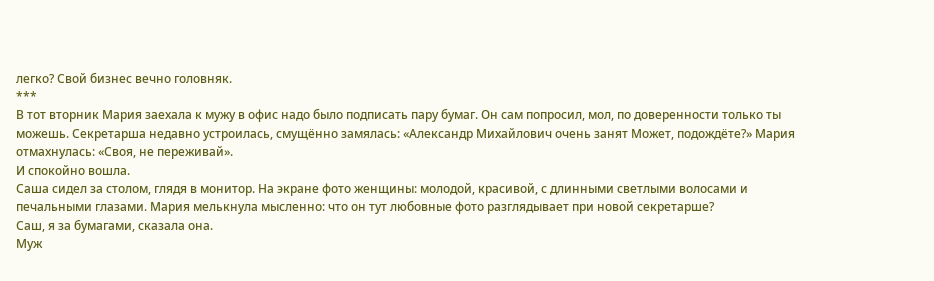легко? Свой бизнес вечно головняк.
***
В тот вторник Мария заехала к мужу в офис надо было подписать пару бумаг. Он сам попросил, мол, по доверенности только ты можешь. Секретарша недавно устроилась, смущённо замялась: «Александр Михайлович очень занят Может, подождёте?» Мария отмахнулась: «Своя, не переживай».
И спокойно вошла.
Саша сидел за столом, глядя в монитор. На экране фото женщины: молодой, красивой, с длинными светлыми волосами и печальными глазами. Мария мелькнула мысленно: что он тут любовные фото разглядывает при новой секретарше?
Саш, я за бумагами, сказала она.
Муж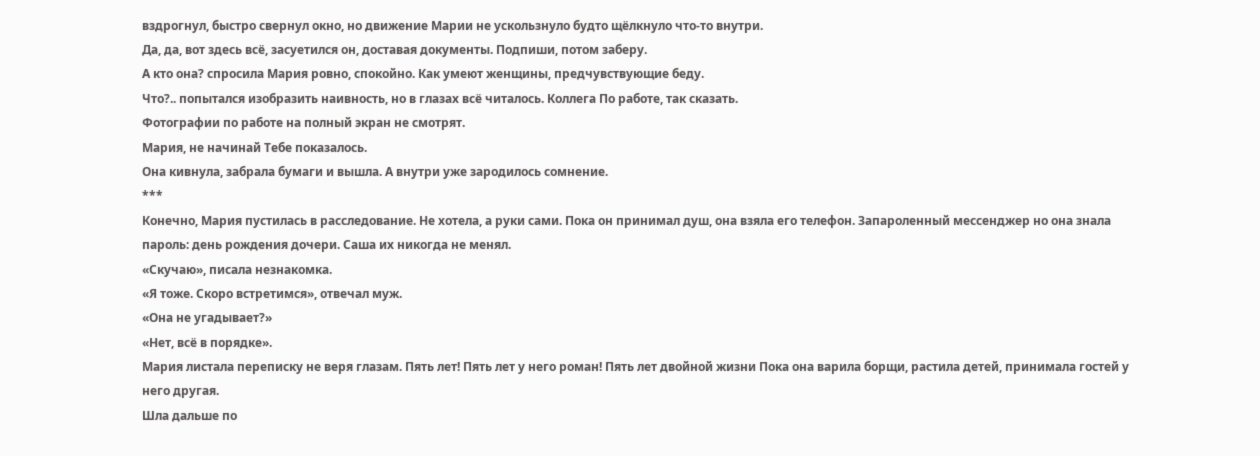вздрогнул, быстро свернул окно, но движение Марии не ускользнуло будто щёлкнуло что-то внутри.
Да, да, вот здесь всё, засуетился он, доставая документы. Подпиши, потом заберу.
А кто она? спросила Мария ровно, спокойно. Как умеют женщины, предчувствующие беду.
Что?.. попытался изобразить наивность, но в глазах всё читалось. Коллега По работе, так сказать.
Фотографии по работе на полный экран не смотрят.
Мария, не начинай Тебе показалось.
Она кивнула, забрала бумаги и вышла. А внутри уже зародилось сомнение.
***
Конечно, Мария пустилась в расследование. Не хотела, а руки сами. Пока он принимал душ, она взяла его телефон. Запароленный мессенджер но она знала пароль: день рождения дочери. Саша их никогда не менял.
«Скучаю», писала незнакомка.
«Я тоже. Скоро встретимся», отвечал муж.
«Она не угадывает?»
«Нет, всё в порядке».
Мария листала переписку не веря глазам. Пять лет! Пять лет у него роман! Пять лет двойной жизни Пока она варила борщи, растила детей, принимала гостей у него другая.
Шла дальше по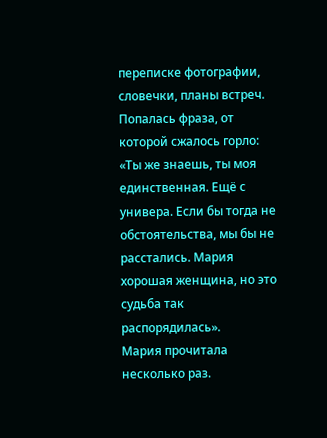переписке фотографии, словечки, планы встреч. Попалась фраза, от которой сжалось горло:
«Ты же знаешь, ты моя единственная. Ещё с универа. Если бы тогда не обстоятельства, мы бы не расстались. Мария хорошая женщина, но это судьба так распорядилась».
Мария прочитала несколько раз.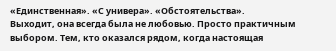«Единственная». «С универа». «Обстоятельства».
Выходит, она всегда была не любовью. Просто практичным выбором. Тем, кто оказался рядом, когда настоящая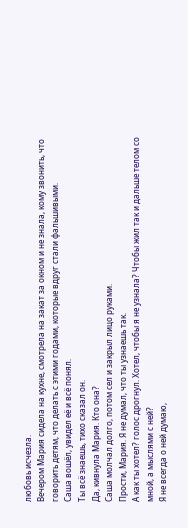любовь исчезла.
Вечером Мария сидела на кухне, смотрела на закат за окном и не знала, кому звонить, что говорить детям, что делать с этими годами, которые вдруг стали фальшивыми.
Саша вошёл, увидел её и всё понял.
Ты всё знаешь, тихо сказал он.
Да, кивнула Мария. Кто она?
Саша молчал долго, потом сел и закрыл лицо руками.
Прости, Мария. Я не думал, что ты узнаешь так.
А как ты хотел? голос дрогнул. Хотел, чтобы я не узнала? Чтобы жил так и дальше телом со мной, а мыслями с ней?
Я не всегда о ней думаю,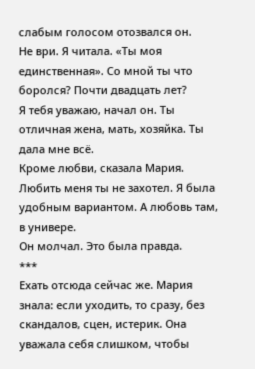слабым голосом отозвался он.
Не ври. Я читала. «Ты моя единственная». Со мной ты что боролся? Почти двадцать лет?
Я тебя уважаю, начал он. Ты отличная жена, мать, хозяйка. Ты дала мне всё.
Кроме любви, сказала Мария. Любить меня ты не захотел. Я была удобным вариантом. А любовь там, в универе.
Он молчал. Это была правда.
***
Ехать отсюда сейчас же. Мария знала: если уходить, то сразу, без скандалов, сцен, истерик. Она уважала себя слишком, чтобы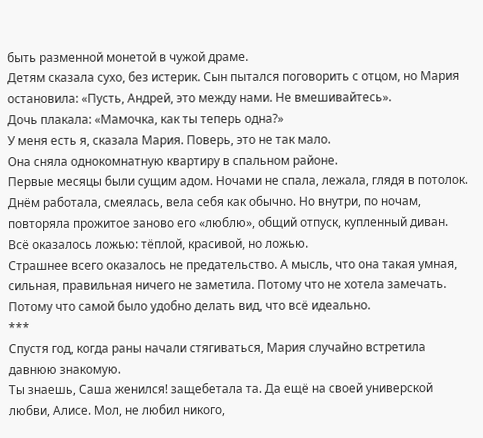быть разменной монетой в чужой драме.
Детям сказала сухо, без истерик. Сын пытался поговорить с отцом, но Мария остановила: «Пусть, Андрей, это между нами. Не вмешивайтесь».
Дочь плакала: «Мамочка, как ты теперь одна?»
У меня есть я, сказала Мария. Поверь, это не так мало.
Она сняла однокомнатную квартиру в спальном районе.
Первые месяцы были сущим адом. Ночами не спала, лежала, глядя в потолок. Днём работала, смеялась, вела себя как обычно. Но внутри, по ночам, повторяла прожитое заново его «люблю», общий отпуск, купленный диван. Всё оказалось ложью: тёплой, красивой, но ложью.
Страшнее всего оказалось не предательство. А мысль, что она такая умная, сильная, правильная ничего не заметила. Потому что не хотела замечать. Потому что самой было удобно делать вид, что всё идеально.
***
Спустя год, когда раны начали стягиваться, Мария случайно встретила давнюю знакомую.
Ты знаешь, Саша женился! защебетала та. Да ещё на своей универской любви, Алисе. Мол, не любил никого,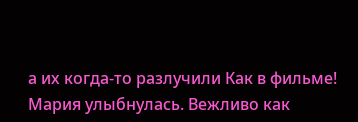а их когда-то разлучили Как в фильме!
Мария улыбнулась. Вежливо как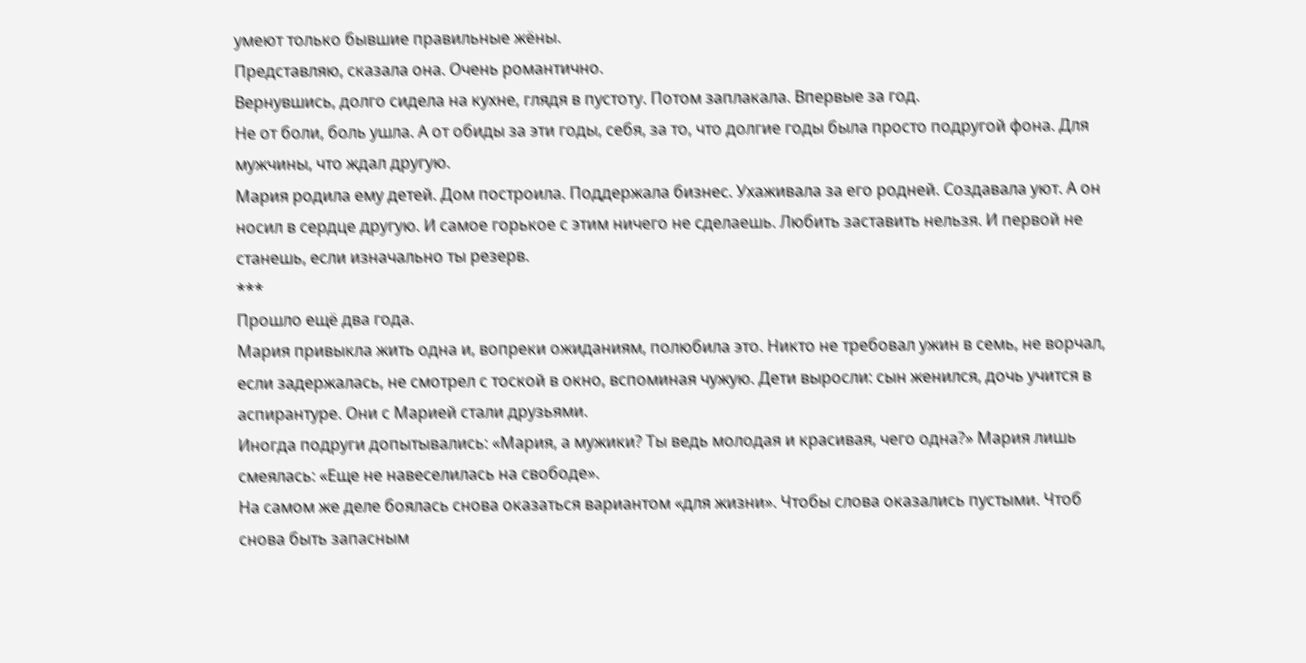умеют только бывшие правильные жёны.
Представляю, сказала она. Очень романтично.
Вернувшись, долго сидела на кухне, глядя в пустоту. Потом заплакала. Впервые за год.
Не от боли, боль ушла. А от обиды за эти годы, себя, за то, что долгие годы была просто подругой фона. Для мужчины, что ждал другую.
Мария родила ему детей. Дом построила. Поддержала бизнес. Ухаживала за его родней. Создавала уют. А он носил в сердце другую. И самое горькое с этим ничего не сделаешь. Любить заставить нельзя. И первой не станешь, если изначально ты резерв.
***
Прошло ещё два года.
Мария привыкла жить одна и, вопреки ожиданиям, полюбила это. Никто не требовал ужин в семь, не ворчал, если задержалась, не смотрел с тоской в окно, вспоминая чужую. Дети выросли: сын женился, дочь учится в аспирантуре. Они с Марией стали друзьями.
Иногда подруги допытывались: «Мария, а мужики? Ты ведь молодая и красивая, чего одна?» Мария лишь смеялась: «Еще не навеселилась на свободе».
На самом же деле боялась снова оказаться вариантом «для жизни». Чтобы слова оказались пустыми. Чтоб снова быть запасным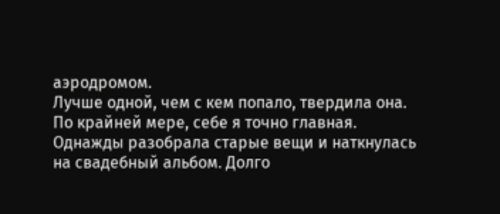аэродромом.
Лучше одной, чем с кем попало, твердила она. По крайней мере, себе я точно главная.
Однажды разобрала старые вещи и наткнулась на свадебный альбом. Долго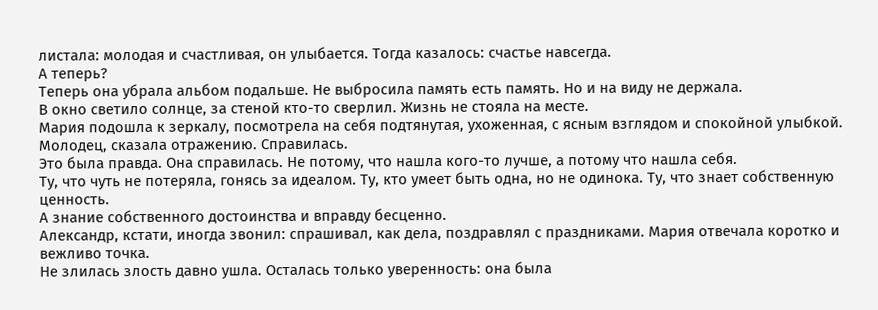листала: молодая и счастливая, он улыбается. Тогда казалось: счастье навсегда.
А теперь?
Теперь она убрала альбом подальше. Не выбросила память есть память. Но и на виду не держала.
В окно светило солнце, за стеной кто-то сверлил. Жизнь не стояла на месте.
Мария подошла к зеркалу, посмотрела на себя подтянутая, ухоженная, с ясным взглядом и спокойной улыбкой.
Молодец, сказала отражению. Справилась.
Это была правда. Она справилась. Не потому, что нашла кого-то лучше, а потому что нашла себя.
Ту, что чуть не потеряла, гонясь за идеалом. Ту, кто умеет быть одна, но не одинока. Ту, что знает собственную ценность.
А знание собственного достоинства и вправду бесценно.
Александр, кстати, иногда звонил: спрашивал, как дела, поздравлял с праздниками. Мария отвечала коротко и вежливо точка.
Не злилась злость давно ушла. Осталась только уверенность: она была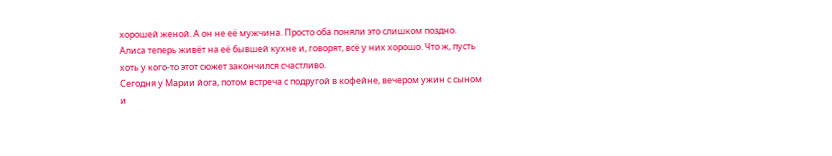хорошей женой. А он не её мужчина. Просто оба поняли это слишком поздно.
Алиса теперь живёт на её бывшей кухне и, говорят, всё у них хорошо. Что ж, пусть хоть у кого-то этот сюжет закончился счастливо.
Сегодня у Марии йога, потом встреча с подругой в кофейне, вечером ужин с сыном и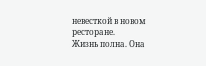невесткой в новом ресторане.
Жизнь полна. Она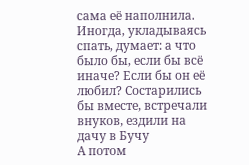сама её наполнила.
Иногда, укладываясь спать, думает: а что было бы, если бы всё иначе? Если бы он её любил? Состарились бы вместе, встречали внуков, ездили на дачу в Бучу
А потом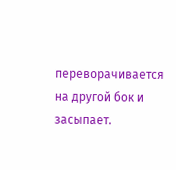переворачивается на другой бок и засыпает.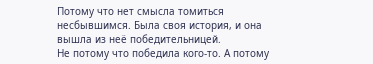Потому что нет смысла томиться несбывшимся. Была своя история, и она вышла из неё победительницей.
Не потому что победила кого-то. А потому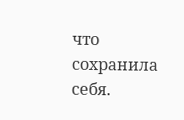что сохранила себя.